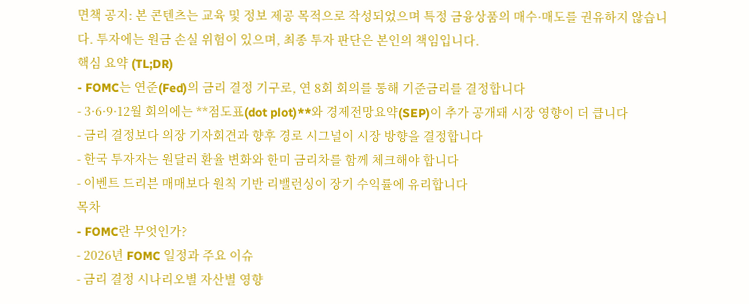면책 공지: 본 콘텐츠는 교육 및 정보 제공 목적으로 작성되었으며 특정 금융상품의 매수·매도를 권유하지 않습니다. 투자에는 원금 손실 위험이 있으며, 최종 투자 판단은 본인의 책임입니다.
핵심 요약 (TL;DR)
- FOMC는 연준(Fed)의 금리 결정 기구로, 연 8회 회의를 통해 기준금리를 결정합니다
- 3·6·9·12월 회의에는 **점도표(dot plot)**와 경제전망요약(SEP)이 추가 공개돼 시장 영향이 더 큽니다
- 금리 결정보다 의장 기자회견과 향후 경로 시그널이 시장 방향을 결정합니다
- 한국 투자자는 원달러 환율 변화와 한미 금리차를 함께 체크해야 합니다
- 이벤트 드리븐 매매보다 원칙 기반 리밸런싱이 장기 수익률에 유리합니다
목차
- FOMC란 무엇인가?
- 2026년 FOMC 일정과 주요 이슈
- 금리 결정 시나리오별 자산별 영향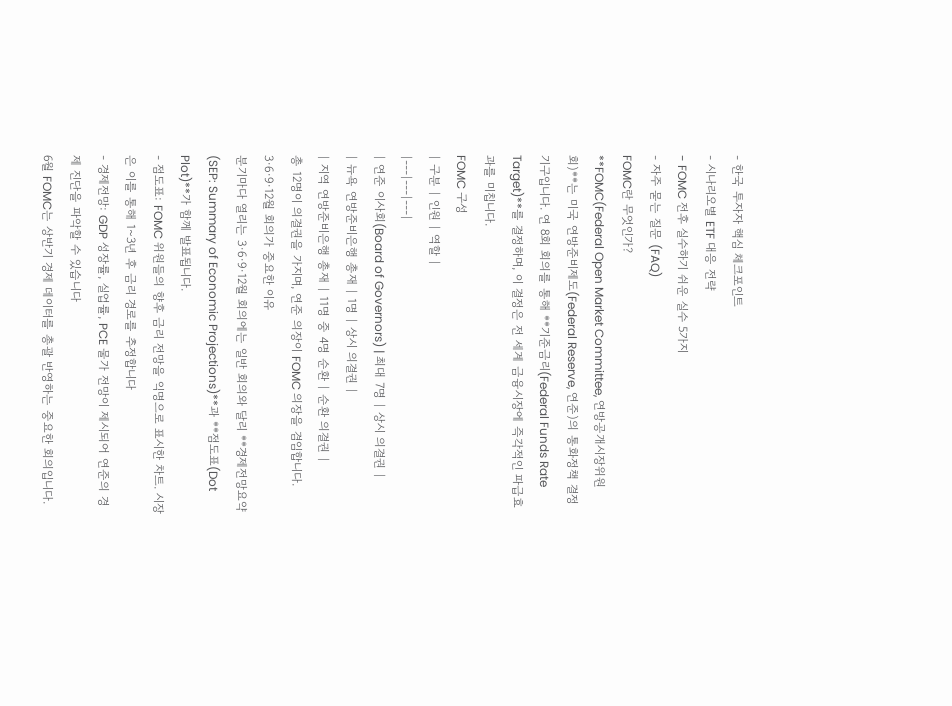- 한국 투자자 핵심 체크포인트
- 시나리오별 ETF 대응 전략
- FOMC 전후 실수하기 쉬운 실수 5가지
- 자주 묻는 질문 (FAQ)
FOMC란 무엇인가?
**FOMC(Federal Open Market Committee, 연방공개시장위원회)**는 미국 연방준비제도(Federal Reserve, 연준)의 통화정책 결정 기구입니다. 연 8회 회의를 통해 **기준금리(Federal Funds Rate Target)**를 결정하며, 이 결정은 전 세계 금융시장에 즉각적인 파급효과를 미칩니다.
FOMC 구성
| 구분 | 인원 | 역할 |
|---|---|---|
| 연준 이사회(Board of Governors) | 최대 7명 | 상시 의결권 |
| 뉴욕 연방준비은행 총재 | 1명 | 상시 의결권 |
| 지역 연방준비은행 총재 | 11명 중 4명 순환 | 순환 의결권 |
총 12명이 의결권을 가지며, 연준 의장이 FOMC 의장을 겸임합니다.
3·6·9·12월 회의가 중요한 이유
분기마다 열리는 3·6·9·12월 회의에는 일반 회의와 달리 **경제전망요약(SEP: Summary of Economic Projections)**과 **점도표(Dot Plot)**가 함께 발표됩니다.
- 점도표: FOMC 위원들의 향후 금리 전망을 익명으로 표시한 차트. 시장은 이를 통해 1~3년 후 금리 경로를 추정합니다
- 경제전망: GDP 성장률, 실업률, PCE 물가 전망이 제시되어 연준의 경제 진단을 파악할 수 있습니다
6월 FOMC는 상반기 경제 데이터를 총괄 반영하는 중요한 회의입니다.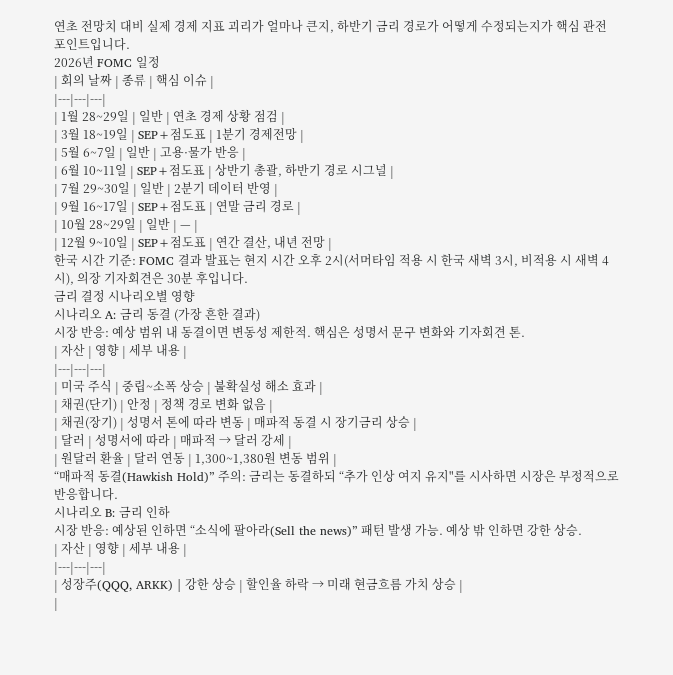연초 전망치 대비 실제 경제 지표 괴리가 얼마나 큰지, 하반기 금리 경로가 어떻게 수정되는지가 핵심 관전 포인트입니다.
2026년 FOMC 일정
| 회의 날짜 | 종류 | 핵심 이슈 |
|---|---|---|
| 1월 28~29일 | 일반 | 연초 경제 상황 점검 |
| 3월 18~19일 | SEP+점도표 | 1분기 경제전망 |
| 5월 6~7일 | 일반 | 고용·물가 반응 |
| 6월 10~11일 | SEP+점도표 | 상반기 총괄, 하반기 경로 시그널 |
| 7월 29~30일 | 일반 | 2분기 데이터 반영 |
| 9월 16~17일 | SEP+점도표 | 연말 금리 경로 |
| 10월 28~29일 | 일반 | — |
| 12월 9~10일 | SEP+점도표 | 연간 결산, 내년 전망 |
한국 시간 기준: FOMC 결과 발표는 현지 시간 오후 2시(서머타임 적용 시 한국 새벽 3시, 비적용 시 새벽 4시), 의장 기자회견은 30분 후입니다.
금리 결정 시나리오별 영향
시나리오 A: 금리 동결 (가장 흔한 결과)
시장 반응: 예상 범위 내 동결이면 변동성 제한적. 핵심은 성명서 문구 변화와 기자회견 톤.
| 자산 | 영향 | 세부 내용 |
|---|---|---|
| 미국 주식 | 중립~소폭 상승 | 불확실성 해소 효과 |
| 채권(단기) | 안정 | 정책 경로 변화 없음 |
| 채권(장기) | 성명서 톤에 따라 변동 | 매파적 동결 시 장기금리 상승 |
| 달러 | 성명서에 따라 | 매파적 → 달러 강세 |
| 원달러 환율 | 달러 연동 | 1,300~1,380원 변동 범위 |
“매파적 동결(Hawkish Hold)” 주의: 금리는 동결하되 “추가 인상 여지 유지"를 시사하면 시장은 부정적으로 반응합니다.
시나리오 B: 금리 인하
시장 반응: 예상된 인하면 “소식에 팔아라(Sell the news)” 패턴 발생 가능. 예상 밖 인하면 강한 상승.
| 자산 | 영향 | 세부 내용 |
|---|---|---|
| 성장주(QQQ, ARKK) | 강한 상승 | 할인율 하락 → 미래 현금흐름 가치 상승 |
|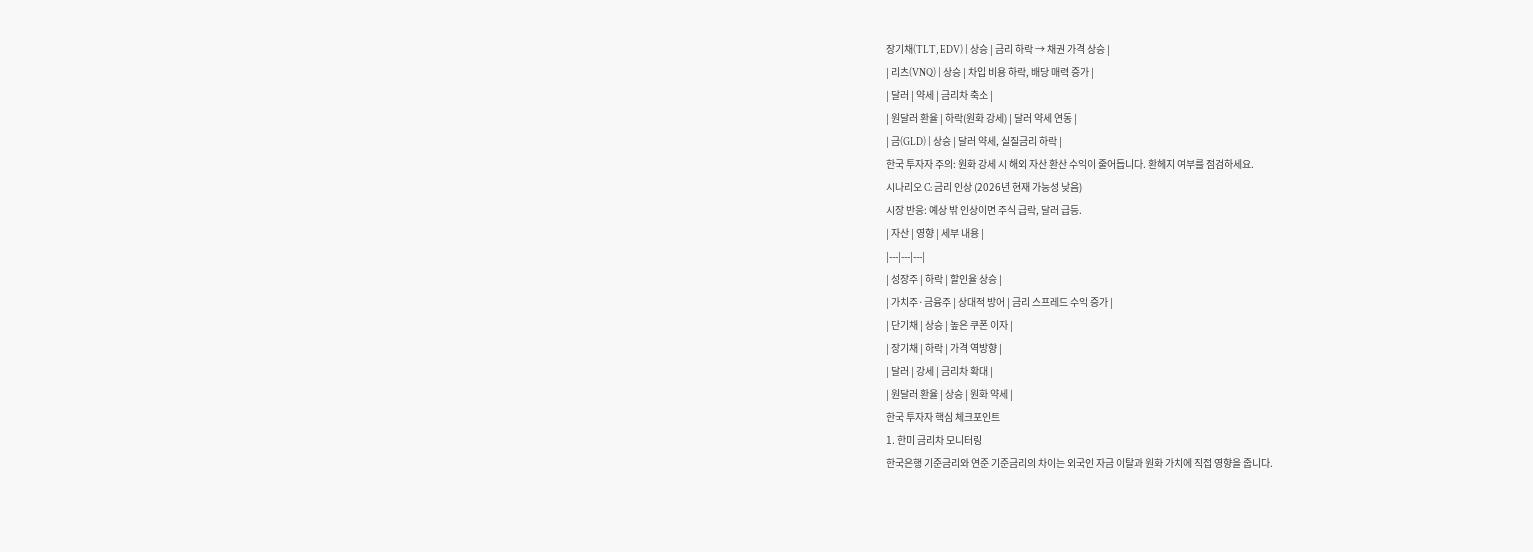장기채(TLT, EDV) | 상승 | 금리 하락 → 채권 가격 상승 |
| 리츠(VNQ) | 상승 | 차입 비용 하락, 배당 매력 증가 |
| 달러 | 약세 | 금리차 축소 |
| 원달러 환율 | 하락(원화 강세) | 달러 약세 연동 |
| 금(GLD) | 상승 | 달러 약세, 실질금리 하락 |
한국 투자자 주의: 원화 강세 시 해외 자산 환산 수익이 줄어듭니다. 환헤지 여부를 점검하세요.
시나리오 C: 금리 인상 (2026년 현재 가능성 낮음)
시장 반응: 예상 밖 인상이면 주식 급락, 달러 급등.
| 자산 | 영향 | 세부 내용 |
|---|---|---|
| 성장주 | 하락 | 할인율 상승 |
| 가치주·금융주 | 상대적 방어 | 금리 스프레드 수익 증가 |
| 단기채 | 상승 | 높은 쿠폰 이자 |
| 장기채 | 하락 | 가격 역방향 |
| 달러 | 강세 | 금리차 확대 |
| 원달러 환율 | 상승 | 원화 약세 |
한국 투자자 핵심 체크포인트
1. 한미 금리차 모니터링
한국은행 기준금리와 연준 기준금리의 차이는 외국인 자금 이탈과 원화 가치에 직접 영향을 줍니다.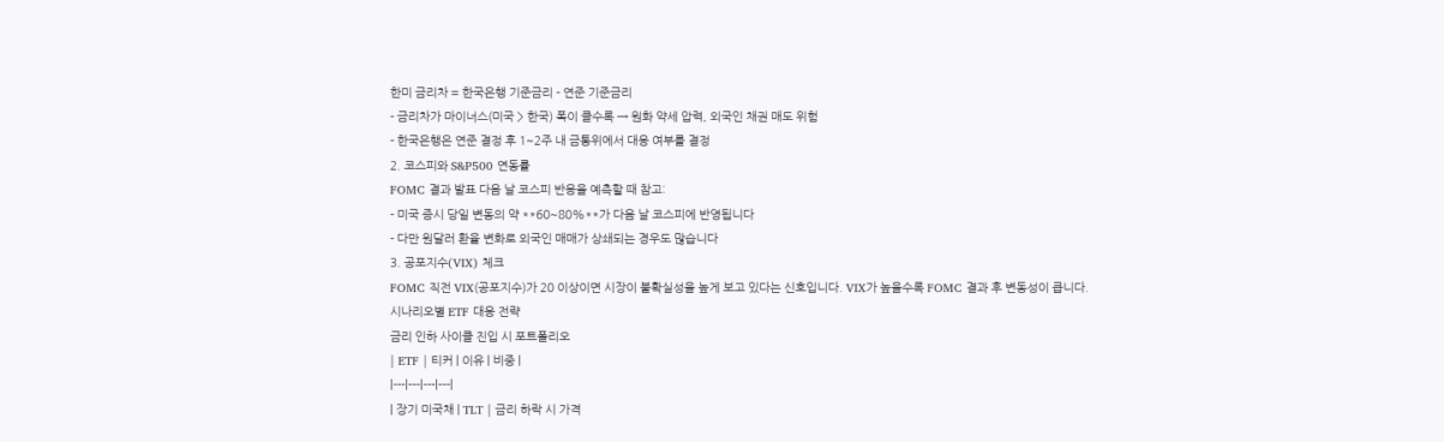한미 금리차 = 한국은행 기준금리 - 연준 기준금리
- 금리차가 마이너스(미국 > 한국) 폭이 클수록 → 원화 약세 압력, 외국인 채권 매도 위험
- 한국은행은 연준 결정 후 1~2주 내 금통위에서 대응 여부를 결정
2. 코스피와 S&P500 연동률
FOMC 결과 발표 다음 날 코스피 반응을 예측할 때 참고:
- 미국 증시 당일 변동의 약 **60~80%**가 다음 날 코스피에 반영됩니다
- 다만 원달러 환율 변화로 외국인 매매가 상쇄되는 경우도 많습니다
3. 공포지수(VIX) 체크
FOMC 직전 VIX(공포지수)가 20 이상이면 시장이 불확실성을 높게 보고 있다는 신호입니다. VIX가 높을수록 FOMC 결과 후 변동성이 큽니다.
시나리오별 ETF 대응 전략
금리 인하 사이클 진입 시 포트폴리오
| ETF | 티커 | 이유 | 비중 |
|---|---|---|---|
| 장기 미국채 | TLT | 금리 하락 시 가격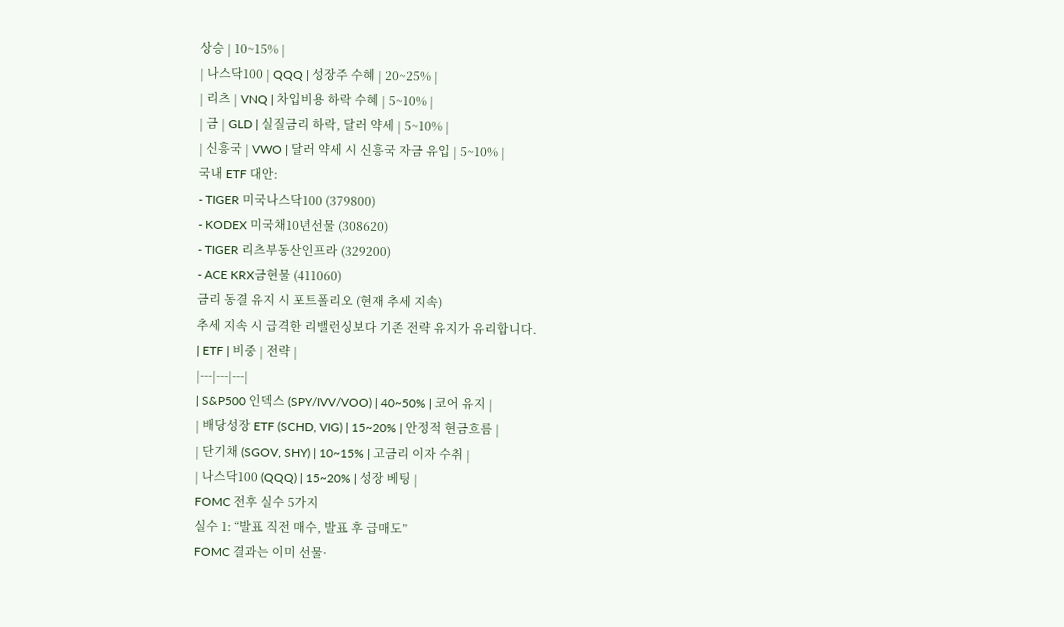상승 | 10~15% |
| 나스닥100 | QQQ | 성장주 수혜 | 20~25% |
| 리츠 | VNQ | 차입비용 하락 수혜 | 5~10% |
| 금 | GLD | 실질금리 하락, 달러 약세 | 5~10% |
| 신흥국 | VWO | 달러 약세 시 신흥국 자금 유입 | 5~10% |
국내 ETF 대안:
- TIGER 미국나스닥100 (379800)
- KODEX 미국채10년선물 (308620)
- TIGER 리츠부동산인프라 (329200)
- ACE KRX금현물 (411060)
금리 동결 유지 시 포트폴리오 (현재 추세 지속)
추세 지속 시 급격한 리밸런싱보다 기존 전략 유지가 유리합니다.
| ETF | 비중 | 전략 |
|---|---|---|
| S&P500 인덱스 (SPY/IVV/VOO) | 40~50% | 코어 유지 |
| 배당성장 ETF (SCHD, VIG) | 15~20% | 안정적 현금흐름 |
| 단기채 (SGOV, SHY) | 10~15% | 고금리 이자 수취 |
| 나스닥100 (QQQ) | 15~20% | 성장 베팅 |
FOMC 전후 실수 5가지
실수 1: “발표 직전 매수, 발표 후 급매도”
FOMC 결과는 이미 선물·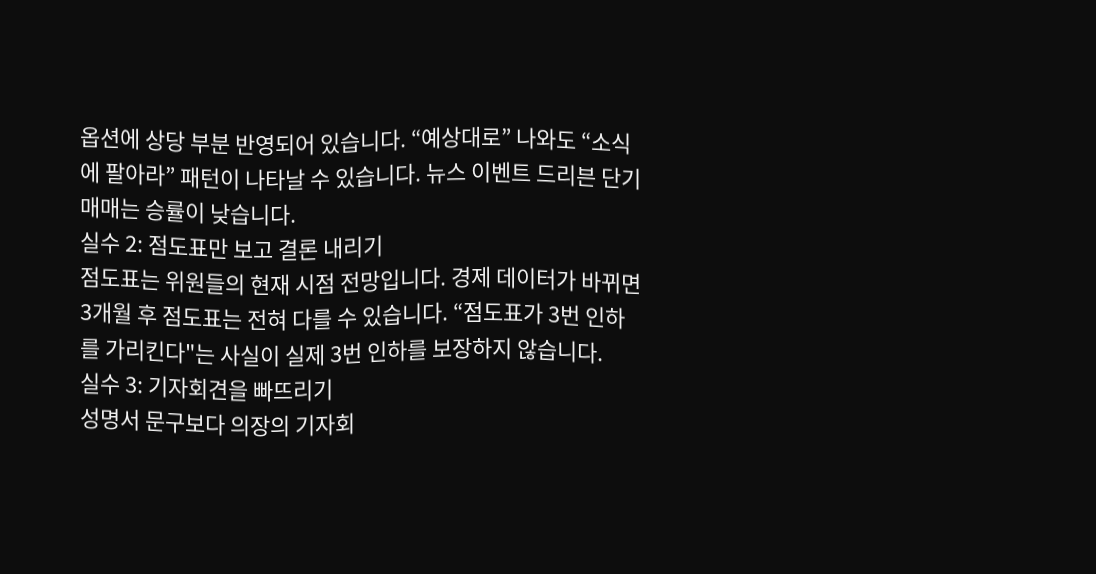옵션에 상당 부분 반영되어 있습니다. “예상대로” 나와도 “소식에 팔아라” 패턴이 나타날 수 있습니다. 뉴스 이벤트 드리븐 단기 매매는 승률이 낮습니다.
실수 2: 점도표만 보고 결론 내리기
점도표는 위원들의 현재 시점 전망입니다. 경제 데이터가 바뀌면 3개월 후 점도표는 전혀 다를 수 있습니다. “점도표가 3번 인하를 가리킨다"는 사실이 실제 3번 인하를 보장하지 않습니다.
실수 3: 기자회견을 빠뜨리기
성명서 문구보다 의장의 기자회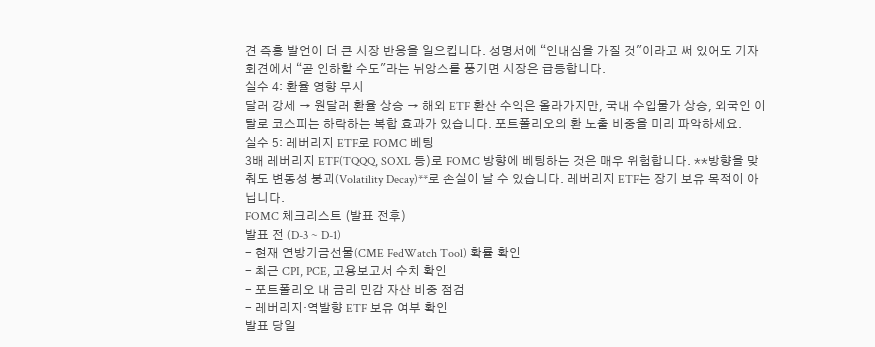견 즉흥 발언이 더 큰 시장 반응을 일으킵니다. 성명서에 “인내심을 가질 것"이라고 써 있어도 기자회견에서 “곧 인하할 수도"라는 뉘앙스를 풍기면 시장은 급등합니다.
실수 4: 환율 영향 무시
달러 강세 → 원달러 환율 상승 → 해외 ETF 환산 수익은 올라가지만, 국내 수입물가 상승, 외국인 이탈로 코스피는 하락하는 복합 효과가 있습니다. 포트폴리오의 환 노출 비중을 미리 파악하세요.
실수 5: 레버리지 ETF로 FOMC 베팅
3배 레버리지 ETF(TQQQ, SOXL 등)로 FOMC 방향에 베팅하는 것은 매우 위험합니다. **방향을 맞춰도 변동성 붕괴(Volatility Decay)**로 손실이 날 수 있습니다. 레버리지 ETF는 장기 보유 목적이 아닙니다.
FOMC 체크리스트 (발표 전후)
발표 전 (D-3 ~ D-1)
- 현재 연방기금선물(CME FedWatch Tool) 확률 확인
- 최근 CPI, PCE, 고용보고서 수치 확인
- 포트폴리오 내 금리 민감 자산 비중 점검
- 레버리지·역발향 ETF 보유 여부 확인
발표 당일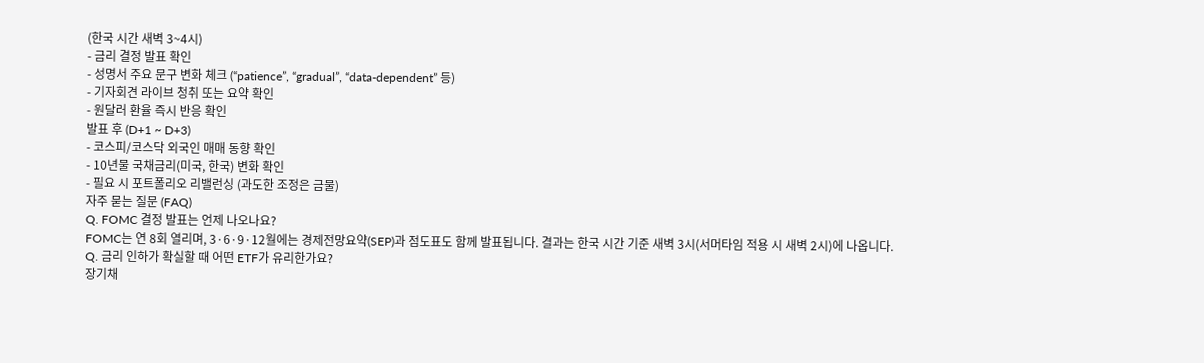(한국 시간 새벽 3~4시)
- 금리 결정 발표 확인
- 성명서 주요 문구 변화 체크 (“patience”, “gradual”, “data-dependent” 등)
- 기자회견 라이브 청취 또는 요약 확인
- 원달러 환율 즉시 반응 확인
발표 후 (D+1 ~ D+3)
- 코스피/코스닥 외국인 매매 동향 확인
- 10년물 국채금리(미국, 한국) 변화 확인
- 필요 시 포트폴리오 리밸런싱 (과도한 조정은 금물)
자주 묻는 질문 (FAQ)
Q. FOMC 결정 발표는 언제 나오나요?
FOMC는 연 8회 열리며, 3·6·9·12월에는 경제전망요약(SEP)과 점도표도 함께 발표됩니다. 결과는 한국 시간 기준 새벽 3시(서머타임 적용 시 새벽 2시)에 나옵니다.
Q. 금리 인하가 확실할 때 어떤 ETF가 유리한가요?
장기채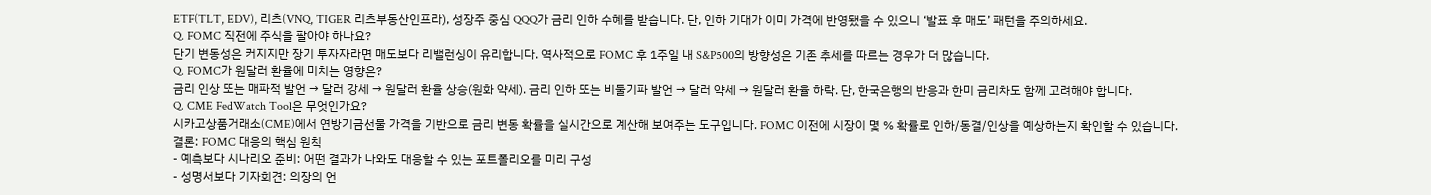ETF(TLT, EDV), 리츠(VNQ, TIGER 리츠부동산인프라), 성장주 중심 QQQ가 금리 인하 수혜를 받습니다. 단, 인하 기대가 이미 가격에 반영됐을 수 있으니 ‘발표 후 매도’ 패턴을 주의하세요.
Q. FOMC 직전에 주식을 팔아야 하나요?
단기 변동성은 커지지만 장기 투자자라면 매도보다 리밸런싱이 유리합니다. 역사적으로 FOMC 후 1주일 내 S&P500의 방향성은 기존 추세를 따르는 경우가 더 많습니다.
Q. FOMC가 원달러 환율에 미치는 영향은?
금리 인상 또는 매파적 발언 → 달러 강세 → 원달러 환율 상승(원화 약세). 금리 인하 또는 비둘기파 발언 → 달러 약세 → 원달러 환율 하락. 단, 한국은행의 반응과 한미 금리차도 함께 고려해야 합니다.
Q. CME FedWatch Tool은 무엇인가요?
시카고상품거래소(CME)에서 연방기금선물 가격을 기반으로 금리 변동 확률을 실시간으로 계산해 보여주는 도구입니다. FOMC 이전에 시장이 몇 % 확률로 인하/동결/인상을 예상하는지 확인할 수 있습니다.
결론: FOMC 대응의 핵심 원칙
- 예측보다 시나리오 준비: 어떤 결과가 나와도 대응할 수 있는 포트폴리오를 미리 구성
- 성명서보다 기자회견: 의장의 언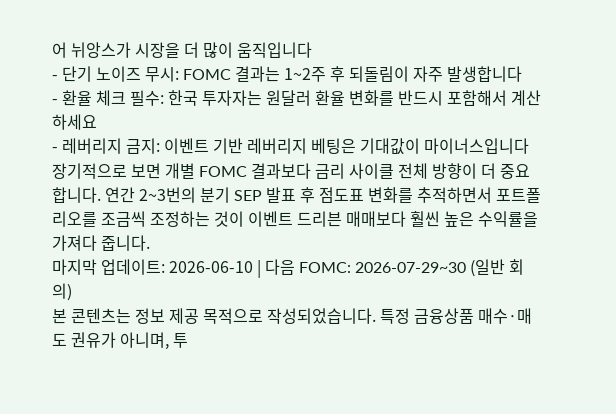어 뉘앙스가 시장을 더 많이 움직입니다
- 단기 노이즈 무시: FOMC 결과는 1~2주 후 되돌림이 자주 발생합니다
- 환율 체크 필수: 한국 투자자는 원달러 환율 변화를 반드시 포함해서 계산하세요
- 레버리지 금지: 이벤트 기반 레버리지 베팅은 기대값이 마이너스입니다
장기적으로 보면 개별 FOMC 결과보다 금리 사이클 전체 방향이 더 중요합니다. 연간 2~3번의 분기 SEP 발표 후 점도표 변화를 추적하면서 포트폴리오를 조금씩 조정하는 것이 이벤트 드리븐 매매보다 훨씬 높은 수익률을 가져다 줍니다.
마지막 업데이트: 2026-06-10 | 다음 FOMC: 2026-07-29~30 (일반 회의)
본 콘텐츠는 정보 제공 목적으로 작성되었습니다. 특정 금융상품 매수·매도 권유가 아니며, 투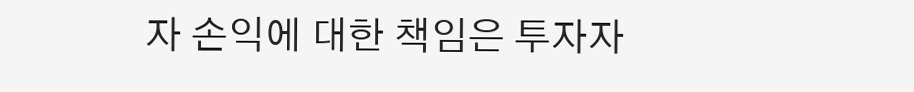자 손익에 대한 책임은 투자자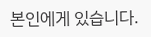본인에게 있습니다.